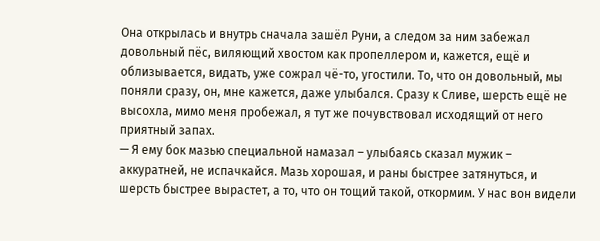Она открылась и внутрь сначала зашёл Руни, а следом за ним забежал довольный пёс, виляющий хвостом как пропеллером и, кажется, ещё и облизывается, видать, уже сожрал чё-то, угостили. То, что он довольный, мы поняли сразу, он, мне кажется, даже улыбался. Сразу к Сливе, шерсть ещё не высохла, мимо меня пробежал, я тут же почувствовал исходящий от него приятный запах.
— Я ему бок мазью специальной намазал – улыбаясь сказал мужик – аккуратней, не испачкайся. Мазь хорошая, и раны быстрее затянуться, и шерсть быстрее вырастет, а то, что он тощий такой, откормим. У нас вон видели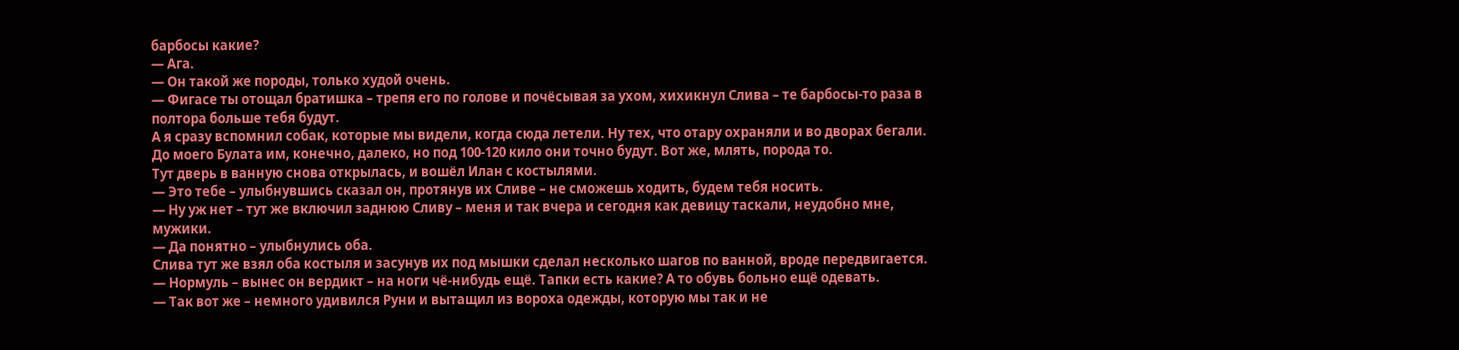барбосы какие?
— Ага.
— Он такой же породы, только худой очень.
— Фигасе ты отощал братишка – трепя его по голове и почёсывая за ухом, хихикнул Слива – те барбосы-то раза в полтора больше тебя будут.
А я сразу вспомнил собак, которые мы видели, когда сюда летели. Ну тех, что отару охраняли и во дворах бегали. До моего Булата им, конечно, далеко, но под 100-120 кило они точно будут. Вот же, млять, порода то.
Тут дверь в ванную снова открылась, и вошёл Илан с костылями.
— Это тебе – улыбнувшись сказал он, протянув их Сливе – не сможешь ходить, будем тебя носить.
— Ну уж нет – тут же включил заднюю Сливу – меня и так вчера и сегодня как девицу таскали, неудобно мне, мужики.
— Да понятно – улыбнулись оба.
Слива тут же взял оба костыля и засунув их под мышки сделал несколько шагов по ванной, вроде передвигается.
— Нормуль – вынес он вердикт – на ноги чё-нибудь ещё. Тапки есть какие? А то обувь больно ещё одевать.
— Так вот же – немного удивился Руни и вытащил из вороха одежды, которую мы так и не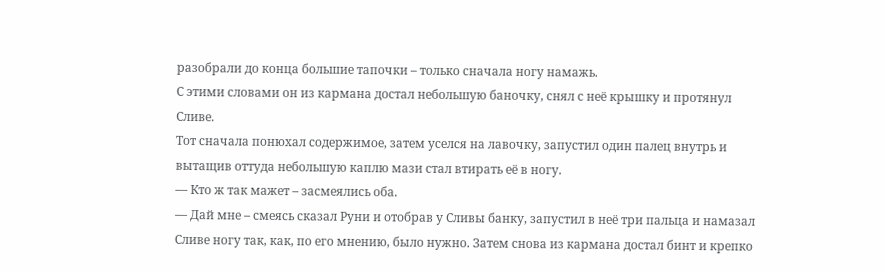разобрали до конца большие тапочки – только сначала ногу намажь.
С этими словами он из кармана достал небольшую баночку, снял с неё крышку и протянул Сливе.
Тот сначала понюхал содержимое, затем уселся на лавочку, запустил один палец внутрь и вытащив оттуда небольшую каплю мази стал втирать её в ногу.
— Кто ж так мажет – засмеялись оба.
— Дай мне – смеясь сказал Руни и отобрав у Сливы банку, запустил в неё три пальца и намазал Сливе ногу так, как, по его мнению, было нужно. Затем снова из кармана достал бинт и крепко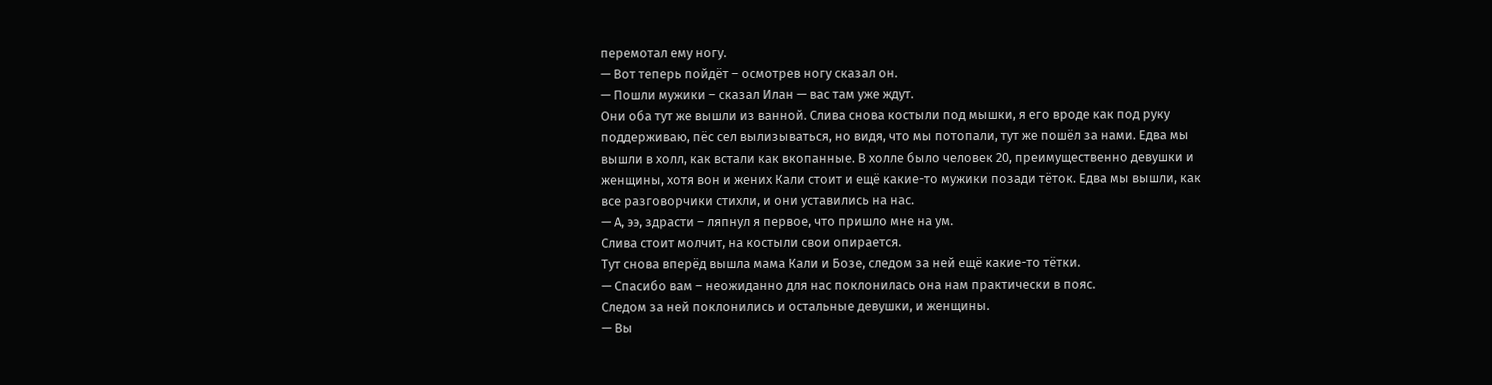перемотал ему ногу.
— Вот теперь пойдёт – осмотрев ногу сказал он.
— Пошли мужики – сказал Илан — вас там уже ждут.
Они оба тут же вышли из ванной. Слива снова костыли под мышки, я его вроде как под руку поддерживаю, пёс сел вылизываться, но видя, что мы потопали, тут же пошёл за нами. Едва мы вышли в холл, как встали как вкопанные. В холле было человек 20, преимущественно девушки и женщины, хотя вон и жених Кали стоит и ещё какие-то мужики позади тёток. Едва мы вышли, как все разговорчики стихли, и они уставились на нас.
— А, ээ, здрасти – ляпнул я первое, что пришло мне на ум.
Слива стоит молчит, на костыли свои опирается.
Тут снова вперёд вышла мама Кали и Бозе, следом за ней ещё какие-то тётки.
— Спасибо вам – неожиданно для нас поклонилась она нам практически в пояс.
Следом за ней поклонились и остальные девушки, и женщины.
— Вы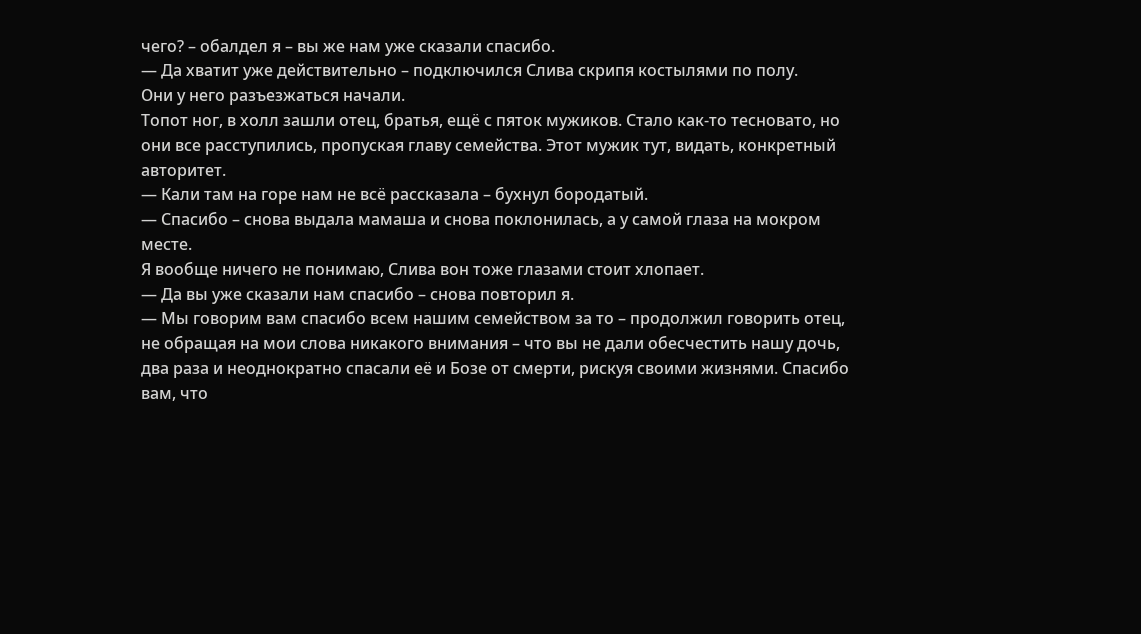чего? – обалдел я – вы же нам уже сказали спасибо.
— Да хватит уже действительно – подключился Слива скрипя костылями по полу.
Они у него разъезжаться начали.
Топот ног, в холл зашли отец, братья, ещё с пяток мужиков. Стало как-то тесновато, но они все расступились, пропуская главу семейства. Этот мужик тут, видать, конкретный авторитет.
— Кали там на горе нам не всё рассказала – бухнул бородатый.
— Спасибо – снова выдала мамаша и снова поклонилась, а у самой глаза на мокром месте.
Я вообще ничего не понимаю, Слива вон тоже глазами стоит хлопает.
— Да вы уже сказали нам спасибо – снова повторил я.
— Мы говорим вам спасибо всем нашим семейством за то – продолжил говорить отец, не обращая на мои слова никакого внимания – что вы не дали обесчестить нашу дочь, два раза и неоднократно спасали её и Бозе от смерти, рискуя своими жизнями. Спасибо вам, что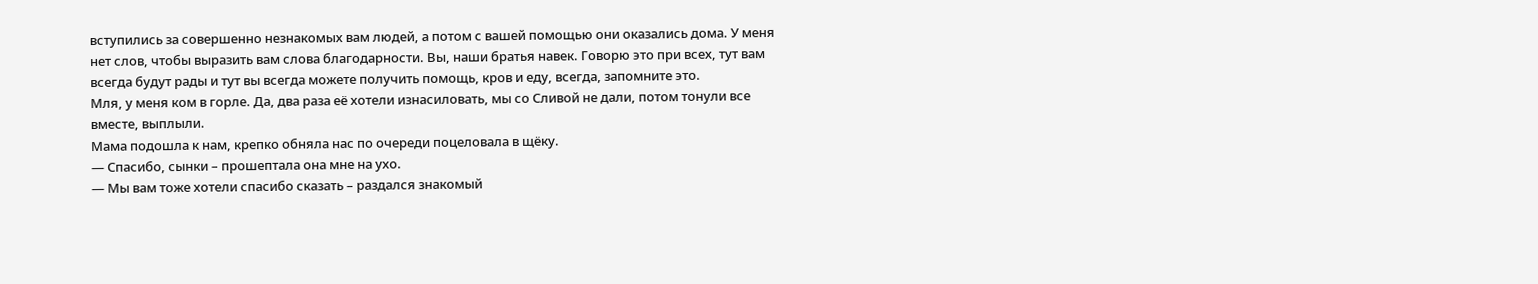вступились за совершенно незнакомых вам людей, а потом с вашей помощью они оказались дома. У меня нет слов, чтобы выразить вам слова благодарности. Вы, наши братья навек. Говорю это при всех, тут вам всегда будут рады и тут вы всегда можете получить помощь, кров и еду, всегда, запомните это.
Мля, у меня ком в горле. Да, два раза её хотели изнасиловать, мы со Сливой не дали, потом тонули все вместе, выплыли.
Мама подошла к нам, крепко обняла нас по очереди поцеловала в щёку.
— Спасибо, сынки – прошептала она мне на ухо.
— Мы вам тоже хотели спасибо сказать – раздался знакомый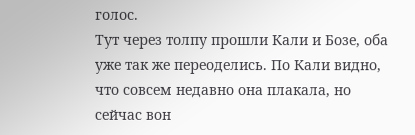голос.
Тут через толпу прошли Кали и Бозе, оба уже так же переоделись. По Кали видно, что совсем недавно она плакала, но сейчас вон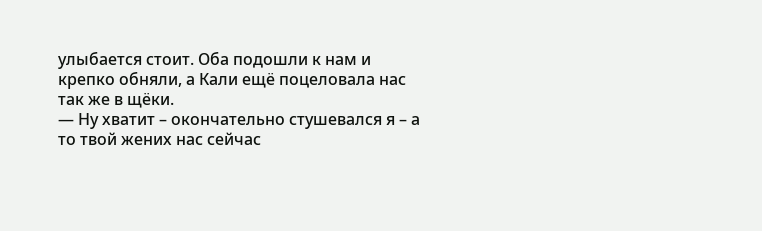улыбается стоит. Оба подошли к нам и крепко обняли, а Кали ещё поцеловала нас так же в щёки.
— Ну хватит – окончательно стушевался я – а то твой жених нас сейчас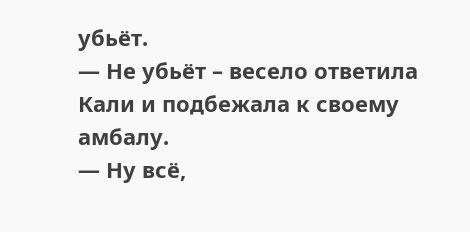убьёт.
— Не убьёт – весело ответила Кали и подбежала к своему амбалу.
— Ну всё,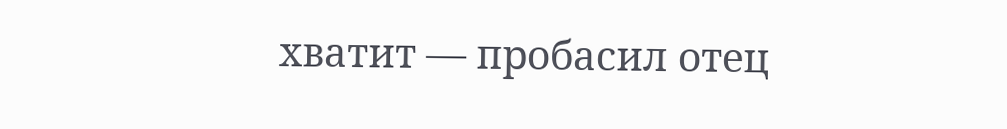хватит — пробасил отец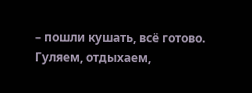– пошли кушать, всё готово. Гуляем, отдыхаем,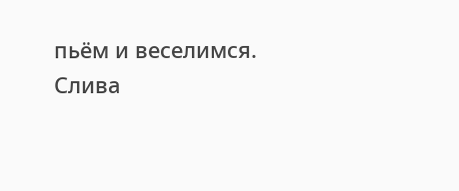пьём и веселимся. Слива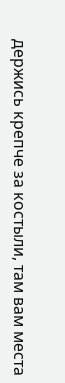держись крепче за костыли, там вам места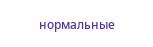нормальные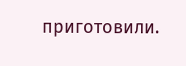приготовили.